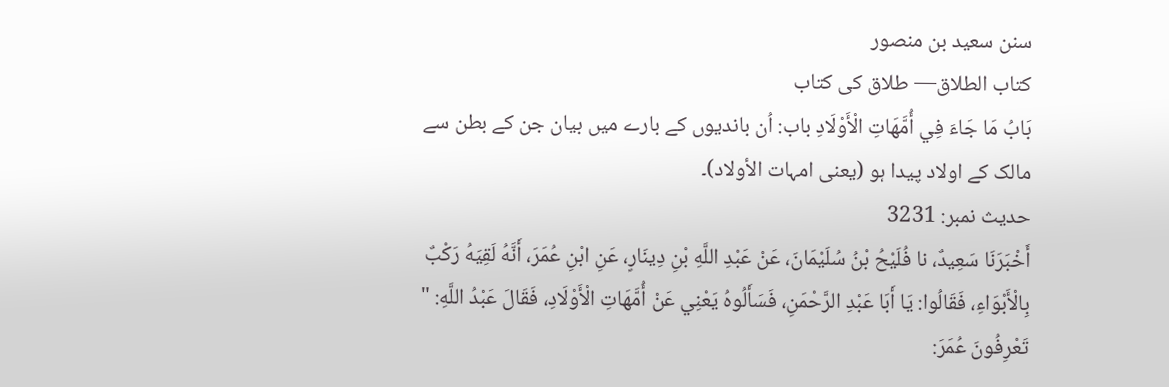سنن سعید بن منصور
كتاب الطلاق— طلاق کی کتاب
بَابُ مَا جَاءَ فِي أُمَّهَاتِ الْأَوْلَادِ باب: اُن باندیوں کے بارے میں بیان جن کے بطن سے مالک کے اولاد پیدا ہو (یعنی امہات الأولاد)۔
حدیث نمبر: 3231
أَخْبَرَنَا سَعِيدٌ، نا فُلَيْحُ بْنُ سُلَيْمَانَ، عَنْ عَبْدِ اللَّهِ بْنِ دِينَارٍ، عَنِ ابْنِ عُمَرَ، أَنَّهُ لَقِيَهُ رَكْبٌ بِالْأَبْوَاءِ، فَقَالُوا: يَا أَبَا عَبْدِ الرَّحْمَنِ، فَسَأَلُوهُ يَعْنِي عَنْ أُمَّهَاتِ الْأَوْلَادِ، فَقَالَ عَبْدُ اللَّهِ: " تَعْرِفُونَ عُمَرَ: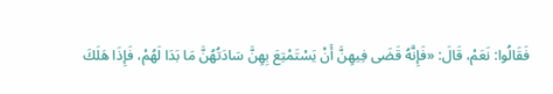فَقَالُوا: نَعَمْ، قَالَ: «فَإِنَّهُ قَضَى فِيهِنَّ أَنْ يَسْتَمْتِعَ بِهِنَّ سَادَتُهُنَّ مَا بَدَا لَهُمْ، فَإِذَا هَلَكَ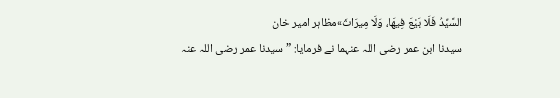السَّيِّدُ فَلَا بَيْعَ فِيهَا، وَلَا مِيرَاثَ»مظاہر امیر خان
سیدنا ابن عمر رضی اللہ عنہما نے فرمایا: ”سیدنا عمر رضی اللہ عنہ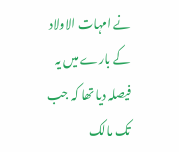نے امہات الاولاد کے بارے میں یہ فیصلہ دیا تھا کہ جب تک مالک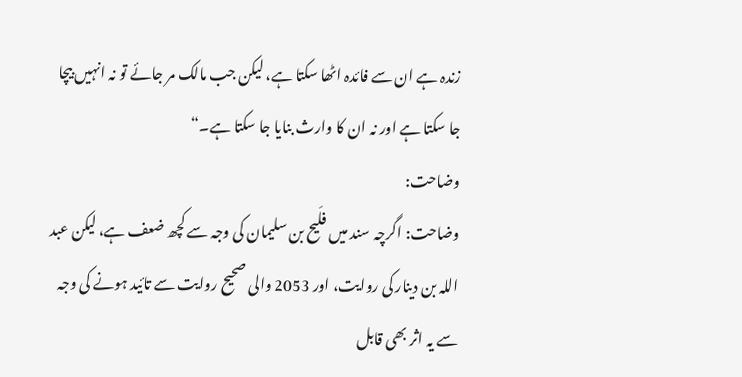زندہ ہے ان سے فائدہ اٹھا سکتا ہے، لیکن جب مالک مر جائے تو نہ انہیں بیچا جا سکتا ہے اور نہ ان کا وارث بنایا جا سکتا ہے۔“
وضاحت:
وضاحت: اگرچہ سند میں فلَیح بن سلیمان کی وجہ سے کچھ ضعف ہے، لیکن عبد اللہ بن دینار کی روایت، اور 2053 والی صحیح روایت سے تائید ہونے کی وجہ سے یہ اثر بھی قابل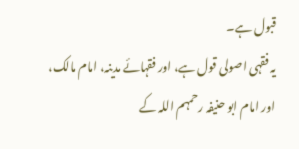قبول ہے۔
یہ فقہی اصولی قول ہے، اور فقہائے مدینہ، امام مالک، اور امام ابو حنیفہ رحمہم اللہ کے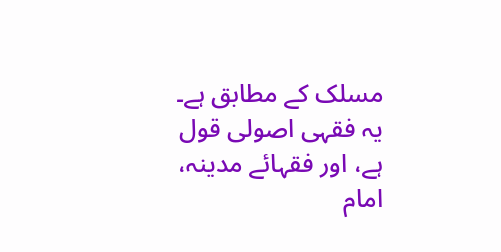مسلک کے مطابق ہے۔
یہ فقہی اصولی قول ہے، اور فقہائے مدینہ، امام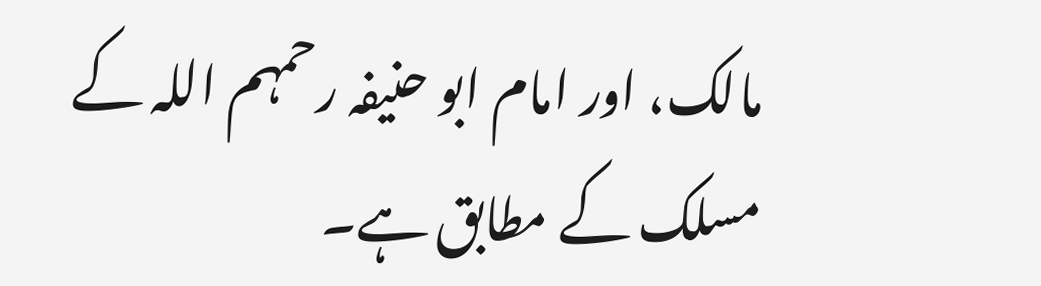مالک، اور امام ابو حنیفہ رحمہم اللہ کے مسلک کے مطابق ہے۔